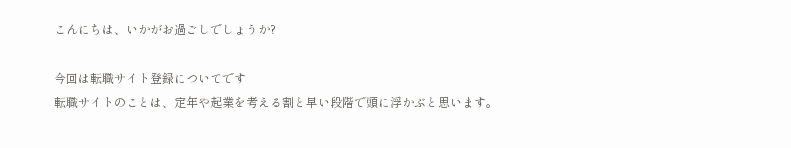こんにちは、いかがお過ごしでしょうか?

今回は転職サイト登録についてです
転職サイトのことは、定年や起業を考える割と早い段階で頭に浮かぶと思います。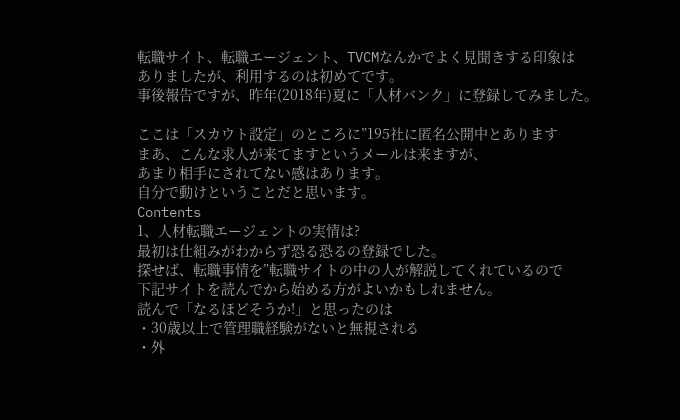転職サイト、転職エージェント、TVCMなんかでよく見聞きする印象は
ありましたが、利用するのは初めてです。
事後報告ですが、昨年(2018年)夏に「人材バンク」に登録してみました。

ここは「スカウト設定」のところに”195社に匿名公開中とあります
まあ、こんな求人が来てますというメールは来ますが、
あまり相手にされてない感はあります。
自分で動けということだと思います。
Contents
1、人材転職エージェントの実情は?
最初は仕組みがわからず恐る恐るの登録でした。
探せば、転職事情を”転職サイトの中の人が解説してくれているので
下記サイトを読んでから始める方がよいかもしれません。
読んで「なるほどそうか!」と思ったのは
・30歳以上で管理職経験がないと無視される
・外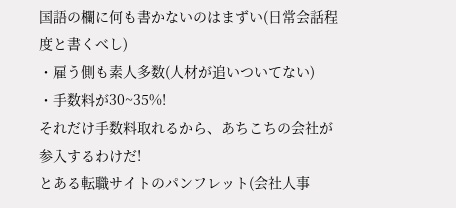国語の欄に何も書かないのはまずい(日常会話程度と書くべし)
・雇う側も素人多数(人材が追いついてない)
・手数料が30~35%!
それだけ手数料取れるから、あちこちの会社が参入するわけだ!
とある転職サイトのパンフレット(会社人事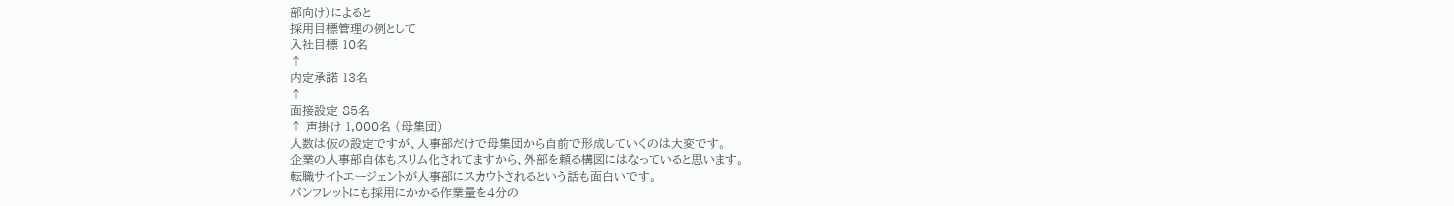部向け)によると
採用目標管理の例として
入社目標 10名
↑
内定承諾 13名
↑
面接設定 85名
↑ 声掛け 1,000名 (母集団)
人数は仮の設定ですが、人事部だけで母集団から自前で形成していくのは大変です。
企業の人事部自体もスリム化されてますから、外部を頼る構図にはなっていると思います。
転職サイトエージェントが人事部にスカウトされるという話も面白いです。
パンフレットにも採用にかかる作業量を4分の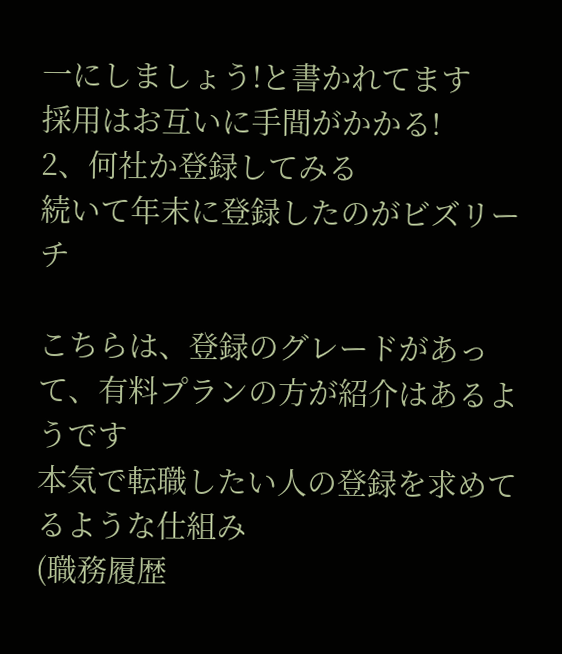一にしましょう!と書かれてます
採用はお互いに手間がかかる!
2、何社か登録してみる
続いて年末に登録したのがビズリーチ

こちらは、登録のグレードがあって、有料プランの方が紹介はあるようです
本気で転職したい人の登録を求めてるような仕組み
(職務履歴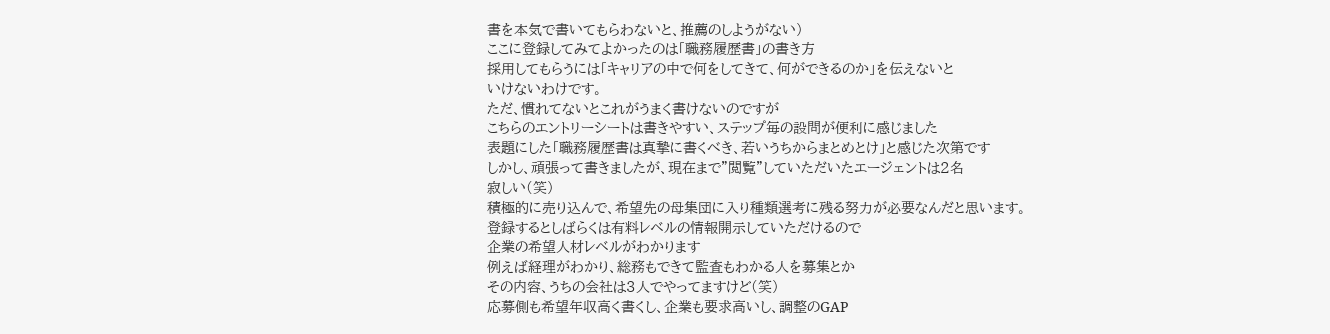書を本気で書いてもらわないと、推薦のしようがない)
ここに登録してみてよかったのは「職務履歴書」の書き方
採用してもらうには「キャリアの中で何をしてきて、何ができるのか」を伝えないと
いけないわけです。
ただ、慣れてないとこれがうまく書けないのですが
こちらのエントリーシートは書きやすい、ステップ毎の設問が便利に感じました
表題にした「職務履歴書は真摯に書くべき、若いうちからまとめとけ」と感じた次第です
しかし、頑張って書きましたが、現在まで”閲覧”していただいたエージェントは2名
寂しい(笑)
積極的に売り込んで、希望先の母集団に入り種類選考に残る努力が必要なんだと思います。
登録するとしばらくは有料レベルの情報開示していただけるので
企業の希望人材レベルがわかります
例えば経理がわかり、総務もできて監査もわかる人を募集とか
その内容、うちの会社は3人でやってますけど(笑)
応募側も希望年収高く書くし、企業も要求高いし、調整のGAP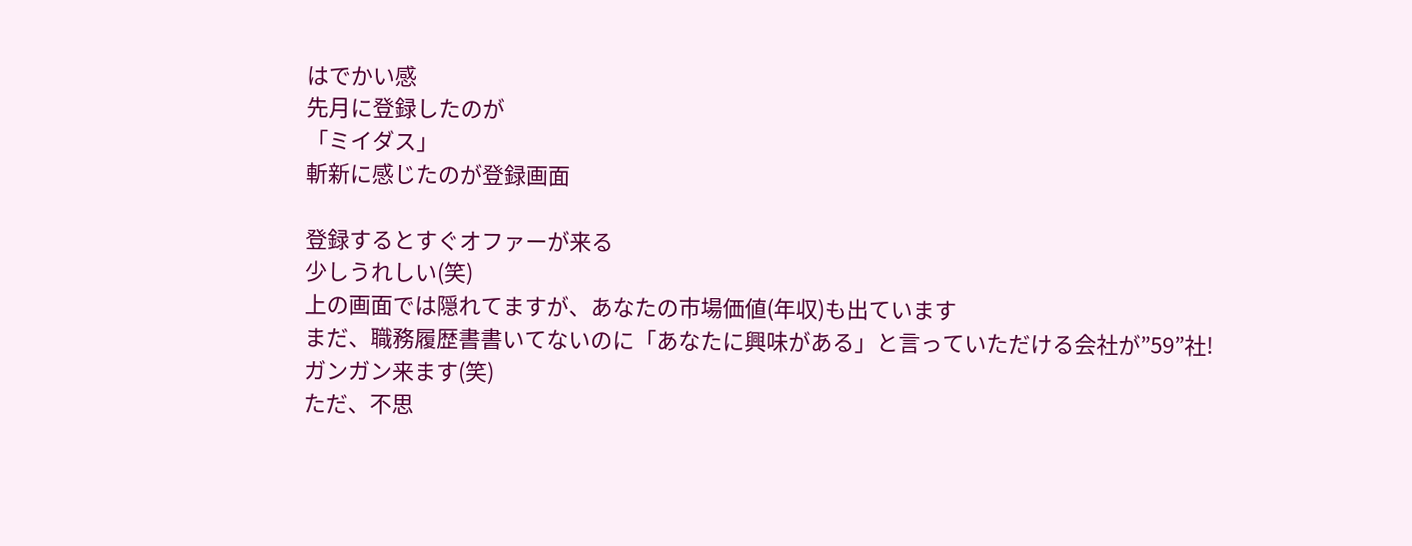はでかい感
先月に登録したのが
「ミイダス」
斬新に感じたのが登録画面

登録するとすぐオファーが来る
少しうれしい(笑)
上の画面では隠れてますが、あなたの市場価値(年収)も出ています
まだ、職務履歴書書いてないのに「あなたに興味がある」と言っていただける会社が”59”社!
ガンガン来ます(笑)
ただ、不思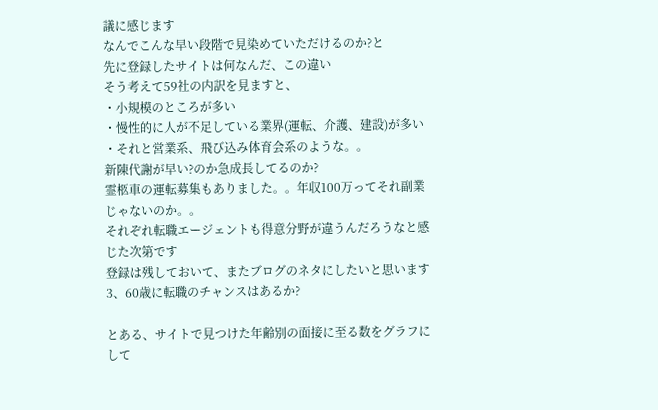議に感じます
なんでこんな早い段階で見染めていただけるのか?と
先に登録したサイトは何なんだ、この違い
そう考えて59社の内訳を見ますと、
・小規模のところが多い
・慢性的に人が不足している業界(運転、介護、建設)が多い
・それと営業系、飛び込み体育会系のような。。
新陳代謝が早い?のか急成長してるのか?
霊柩車の運転募集もありました。。年収100万ってそれ副業じゃないのか。。
それぞれ転職エージェントも得意分野が違うんだろうなと感じた次第です
登録は残しておいて、またブログのネタにしたいと思います
3、60歳に転職のチャンスはあるか?

とある、サイトで見つけた年齢別の面接に至る数をグラフにして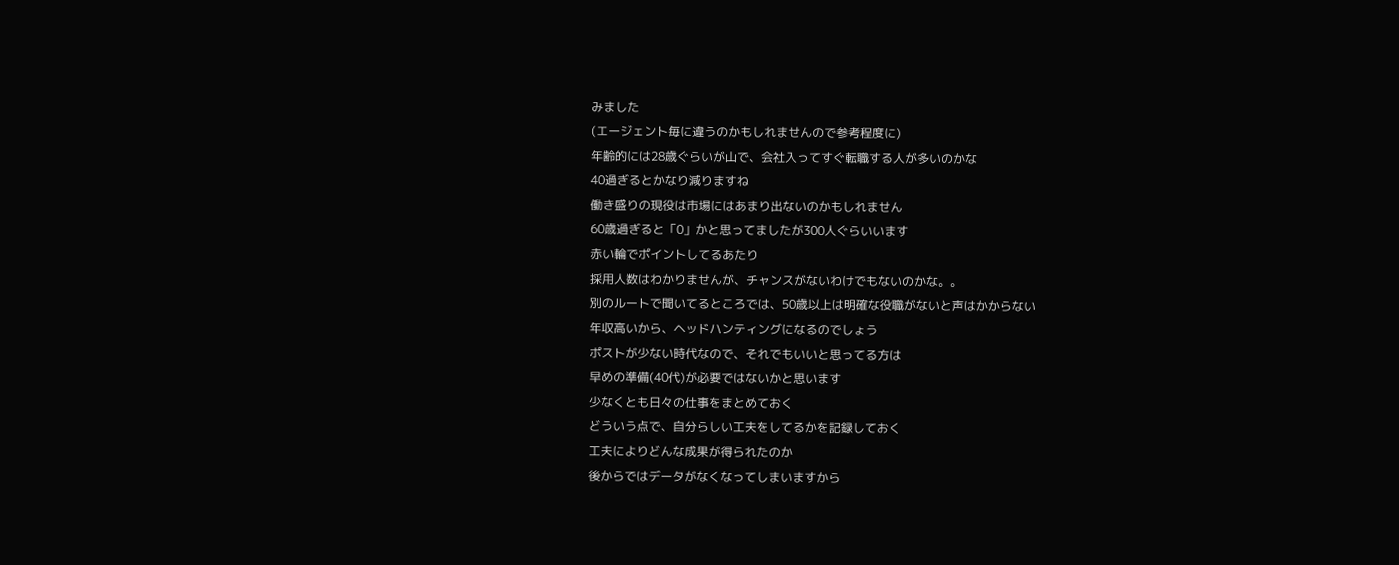みました
(エージェント毎に違うのかもしれませんので参考程度に)
年齢的には28歳ぐらいが山で、会社入ってすぐ転職する人が多いのかな
40過ぎるとかなり減りますね
働き盛りの現役は市場にはあまり出ないのかもしれません
60歳過ぎると「0」かと思ってましたが300人ぐらいいます
赤い輪でポイントしてるあたり
採用人数はわかりませんが、チャンスがないわけでもないのかな。。
別のルートで聞いてるところでは、50歳以上は明確な役職がないと声はかからない
年収高いから、ヘッドハンティングになるのでしょう
ポストが少ない時代なので、それでもいいと思ってる方は
早めの準備(40代)が必要ではないかと思います
少なくとも日々の仕事をまとめておく
どういう点で、自分らしい工夫をしてるかを記録しておく
工夫によりどんな成果が得られたのか
後からではデータがなくなってしまいますから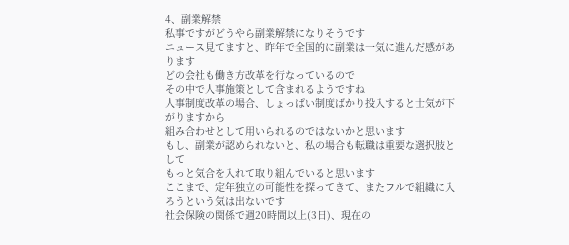4、副業解禁
私事ですがどうやら副業解禁になりそうです
ニュース見てますと、昨年で全国的に副業は一気に進んだ感があります
どの会社も働き方改革を行なっているので
その中で人事施策として含まれるようですね
人事制度改革の場合、しょっぱい制度ばかり投入すると士気が下がりますから
組み合わせとして用いられるのではないかと思います
もし、副業が認められないと、私の場合も転職は重要な選択肢として
もっと気合を入れて取り組んでいると思います
ここまで、定年独立の可能性を探ってきて、またフルで組織に入ろうという気は出ないです
社会保険の関係で週20時間以上(3日)、現在の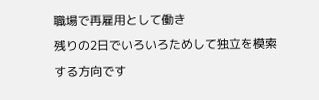職場で再雇用として働き
残りの2日でいろいろためして独立を模索する方向です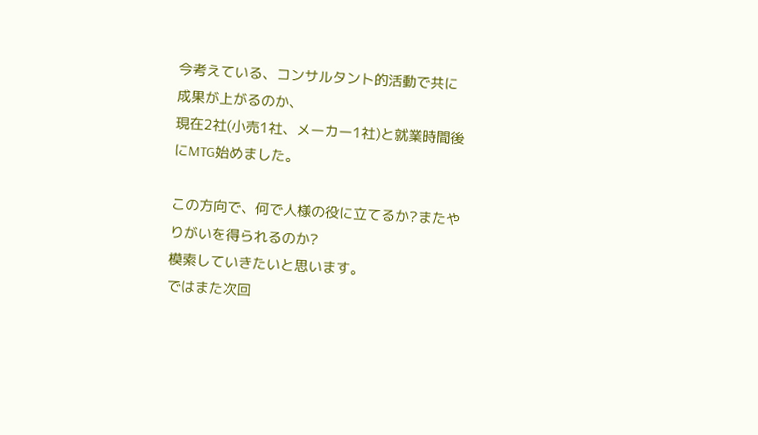今考えている、コンサルタント的活動で共に成果が上がるのか、
現在2社(小売1社、メーカー1社)と就業時間後にMTG始めました。

この方向で、何で人様の役に立てるか?またやりがいを得られるのか?
模索していきたいと思います。
ではまた次回